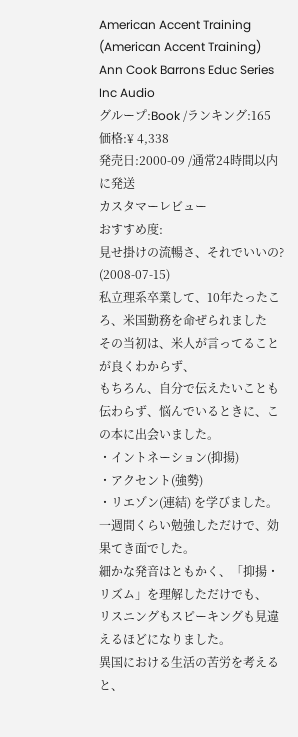American Accent Training (American Accent Training)
Ann Cook Barrons Educ Series Inc Audio
グループ:Book /ランキング:165
価格:¥ 4,338
発売日:2000-09 /通常24時間以内に発送
カスタマーレビュー
おすすめ度:
見せ掛けの流暢さ、それでいいの?
(2008-07-15)
私立理系卒業して、10年たったころ、米国勤務を命ぜられました
その当初は、米人が言ってることが良くわからず、
もちろん、自分で伝えたいことも伝わらず、悩んでいるときに、この本に出会いました。
・イントネーション(抑揚)
・アクセント(強勢)
・リエゾン(連結) を学びました。
一週間くらい勉強しただけで、効果てき面でした。
細かな発音はともかく、「抑揚・リズム」を理解しただけでも、
リスニングもスピーキングも見違えるほどになりました。
異国における生活の苦労を考えると、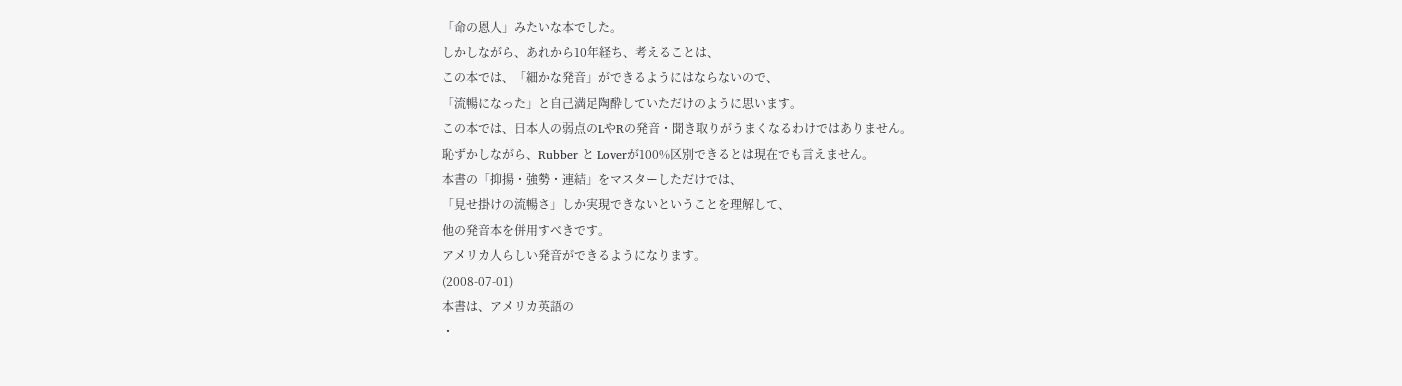「命の恩人」みたいな本でした。
しかしながら、あれから10年経ち、考えることは、
この本では、「細かな発音」ができるようにはならないので、
「流暢になった」と自己満足陶酔していただけのように思います。
この本では、日本人の弱点のLやRの発音・聞き取りがうまくなるわけではありません。
恥ずかしながら、Rubber と Loverが100%区別できるとは現在でも言えません。
本書の「抑揚・強勢・連結」をマスターしただけでは、
「見せ掛けの流暢さ」しか実現できないということを理解して、
他の発音本を併用すべきです。
アメリカ人らしい発音ができるようになります。
(2008-07-01)
本書は、アメリカ英語の
・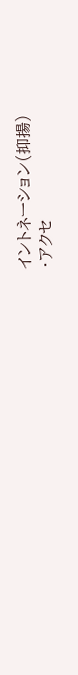イントネーション(抑揚)
・アクセ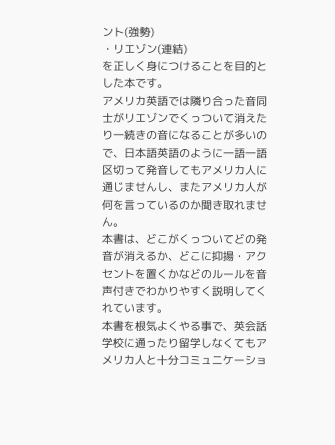ント(強勢)
・リエゾン(連結)
を正しく身につけることを目的とした本です。
アメリカ英語では隣り合った音同士がリエゾンでくっついて消えたり一続きの音になることが多いので、日本語英語のように一語一語区切って発音してもアメリカ人に通じませんし、またアメリカ人が何を言っているのか聞き取れません。
本書は、どこがくっついてどの発音が消えるか、どこに抑揚・アクセントを置くかなどのルールを音声付きでわかりやすく説明してくれています。
本書を根気よくやる事で、英会話学校に通ったり留学しなくてもアメリカ人と十分コミュニケーショ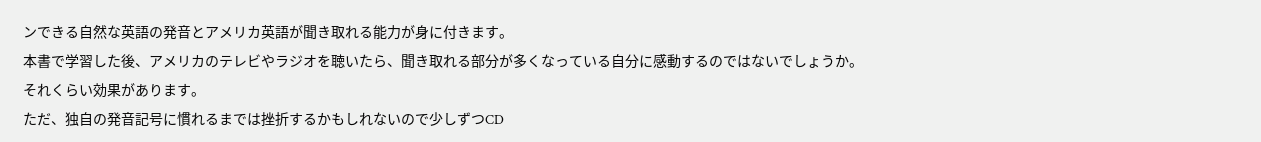ンできる自然な英語の発音とアメリカ英語が聞き取れる能力が身に付きます。
本書で学習した後、アメリカのテレビやラジオを聴いたら、聞き取れる部分が多くなっている自分に感動するのではないでしょうか。
それくらい効果があります。
ただ、独自の発音記号に慣れるまでは挫折するかもしれないので少しずつCD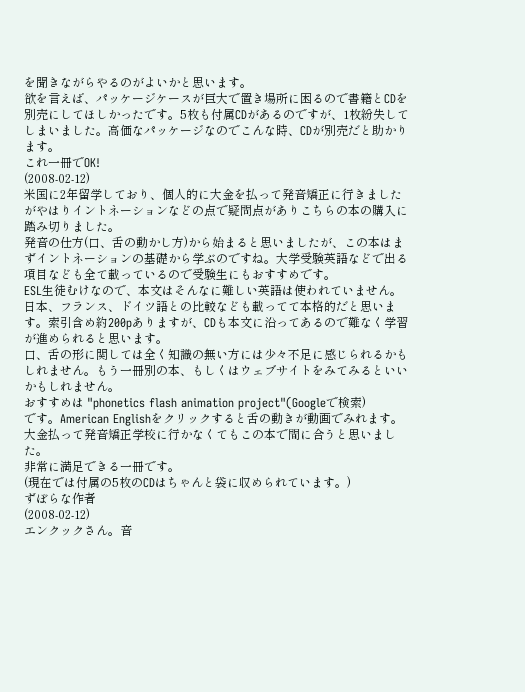を聞きながらやるのがよいかと思います。
欲を言えば、パッケージケースが巨大で置き場所に困るので書籍とCDを別売にしてほしかったです。5枚も付属CDがあるのですが、1枚紛失してしまいました。高価なパッケージなのでこんな時、CDが別売だと助かります。
これ一冊でOK!
(2008-02-12)
米国に2年留学しており、個人的に大金を払って発音矯正に行きましたがやはりイントネーションなどの点で疑問点がありこちらの本の購入に踏み切りました。
発音の仕方(口、舌の動かし方)から始まると思いましたが、この本はまずイントネーションの基礎から学ぶのですね。大学受験英語などで出る項目なども全て載っているので受験生にもおすすめです。
ESL生徒むけなので、本文はそんなに難しい英語は使われていません。日本、フランス、ドイツ語との比較なども載ってて本格的だと思います。索引含め約200pありますが、CDも本文に沿ってあるので難なく学習が進められると思います。
口、舌の形に関しては全く知識の無い方には少々不足に感じられるかもしれません。もう一冊別の本、もしくはウェブサイトをみてみるといいかもしれません。
おすすめは "phonetics flash animation project"(Googleで検索)
です。American Englishをクリックすると舌の動きが動画でみれます。
大金払って発音矯正学校に行かなくてもこの本で間に合うと思いました。
非常に満足できる一冊です。
(現在では付属の5枚のCDはちゃんと袋に収められています。)
ずぼらな作者
(2008-02-12)
エンクックさん。音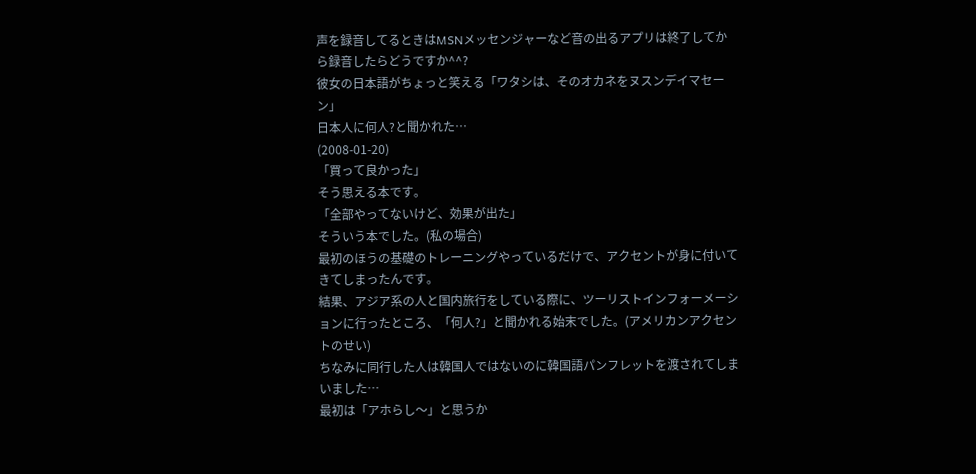声を録音してるときはMSNメッセンジャーなど音の出るアプリは終了してから録音したらどうですか^^?
彼女の日本語がちょっと笑える「ワタシは、そのオカネをヌスンデイマセーン」
日本人に何人?と聞かれた…
(2008-01-20)
「買って良かった」
そう思える本です。
「全部やってないけど、効果が出た」
そういう本でした。(私の場合)
最初のほうの基礎のトレーニングやっているだけで、アクセントが身に付いてきてしまったんです。
結果、アジア系の人と国内旅行をしている際に、ツーリストインフォーメーションに行ったところ、「何人?」と聞かれる始末でした。(アメリカンアクセントのせい)
ちなみに同行した人は韓国人ではないのに韓国語パンフレットを渡されてしまいました…
最初は「アホらし〜」と思うか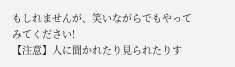もしれませんが、笑いながらでもやってみてください!
【注意】人に聞かれたり見られたりす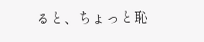ると、ちょっと恥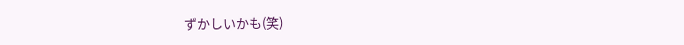ずかしいかも(笑)